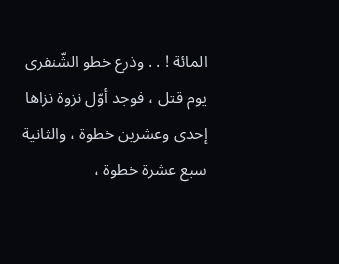المائة ! . . وذرع خطو الشّنفرى يوم قتل ، فوجد أوّل نزوة نزاها إحدى وعشرين خطوة ، والثانية سبع عشرة خطوة ،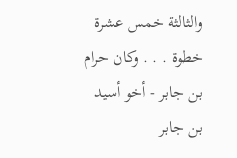والثالثة خمس عشرة خطوة . . . وكان حرام بن جابر - أخو أسيد بن جابر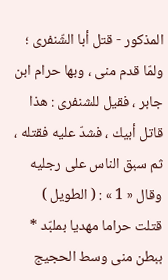المذكور - قتل أبا الشّنفرى ؛ ولمّا قدم منى ، وبها حرام ابن جابر ، فقيل للشنفرى : هذا قاتل أبيك ، فشدّ عليه فقتله ، ثم سبق الناس على رجليه وقال « 1 » : ( الطويل )
قتلت حراما مهديا بملبّد * ببطن منى وسط الحجيج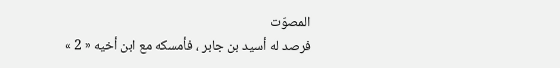المصوّت
فرصد له أسيد بن جابر ، فأمسكه مع ابن أخيه « 2 »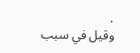.
وقيل في سبب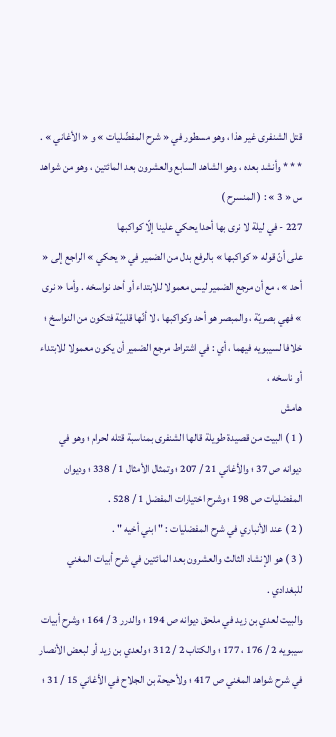قتل الشنفرى غير هذا ، وهو مسطور في « شرح المفضّليات » و « الأغاني » .
* * * وأنشد بعده ، وهو الشاهد السابع والعشرون بعد المائتين ، وهو من شواهد س « 3 » : ( المنسرح )
227 - في ليلة لا نرى بها أحدا يحكي علينا إلّا كواكبها
على أنّ قوله « كواكبها » بالرفع بدل من الضمير في « يحكي » الراجع إلى « أحد » ، مع أن مرجع الضمير ليس معمولا للابتداء أو أحد نواسخه . وأما « نرى » فهي بصريّة ، والمبصر هو أحد وكواكبها ، لا أنّها قلبيّة فتكون من النواسخ ؛ خلافا لسيبويه فيهما ، أي : في اشتراط مرجع الضمير أن يكون معمولا للابتداء أو ناسخه ،
هامش
( 1 ) البيت من قصيدة طويلة قالها الشنفرى بمناسبة قتله لحرام ؛ وهو في ديوانه ص 37 ؛ والأغاني 21 / 207 ؛ وتمثال الأمثال 1 / 338 ؛ وديوان المفضليات ص 198 ؛ وشرح اختيارات المفضل 1 / 528 .
( 2 ) عند الأنباري في شرح المفضليات : " ابني أخيه " .
( 3 ) هو الإنشاد الثالث والعشرون بعد المائتين في شرح أبيات المغني للبغدادي .
والبيت لعدي بن زيد في ملحق ديوانه ص 194 ؛ والدرر 3 / 164 ؛ وشرح أبيات سيبويه 2 / 176 ، 177 ؛ والكتاب 2 / 312 ؛ ولعدي بن زيد أو لبعض الأنصار في شرح شواهد المغني ص 417 ؛ ولأحيحة بن الجلاح في الأغاني 15 / 31 ؛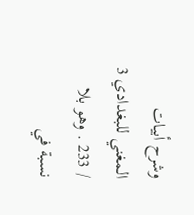وشرح أبيات المغني للبغدادي 3 / 233 . وهو بلا نسبة في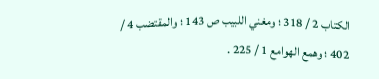الكتاب 2 / 318 ؛ ومغني اللبيب ص 143 ؛ والمقتضب 4 / 402 ؛ وهمع الهوامع 1 / 225 .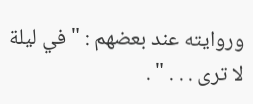وروايته عند بعضهم : " في ليلة لا ترى . . . " .